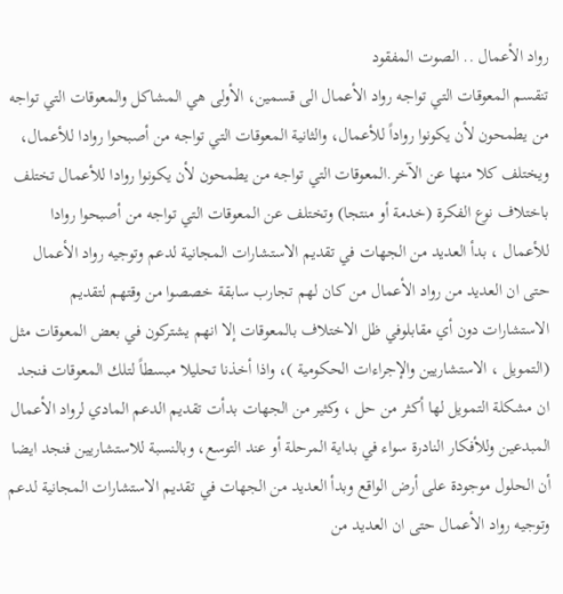رواد الأعمال .. الصوت المفقود
تنقسم المعوقات التي تواجه رواد الأعمال الى قسمين، الأولى هي المشاكل والمعوقات التي تواجه من يطمحون لأن يكونوا رواداً للأعمال، والثانية المعوقات التي تواجه من أصبحوا روادا للأعمال، ويختلف كلا منها عن الآخر.المعوقات التي تواجه من يطمحون لأن يكونوا روادا للأعمال تختلف باختلاف نوع الفكرة (خدمة أو منتجا) وتختلف عن المعوقات التي تواجه من أصبحوا روادا للأعمال ، بدأ العديد من الجهات في تقديم الاستشارات المجانية لدعم وتوجيه رواد الأعمال حتى ان العديد من رواد الأعمال من كان لهم تجارب سابقة خصصوا من وقتهم لتقديم الاستشارات دون أي مقابلوفي ظل الاختلاف بالمعوقات إلا انهم يشتركون في بعض المعوقات مثل (التمويل ، الاستشاريين والإجراءات الحكومية )، واذا أخذنا تحليلا مبسطاً لتلك المعوقات فنجد ان مشكلة التمويل لها أكثر من حل ، وكثير من الجهات بدأت تقديم الدعم المادي لرواد الأعمال المبدعين وللأفكار النادرة سواء في بداية المرحلة أو عند التوسع، وبالنسبة للاستشاريين فنجد ايضا أن الحلول موجودة على أرض الواقع وبدأ العديد من الجهات في تقديم الاستشارات المجانية لدعم وتوجيه رواد الأعمال حتى ان العديد من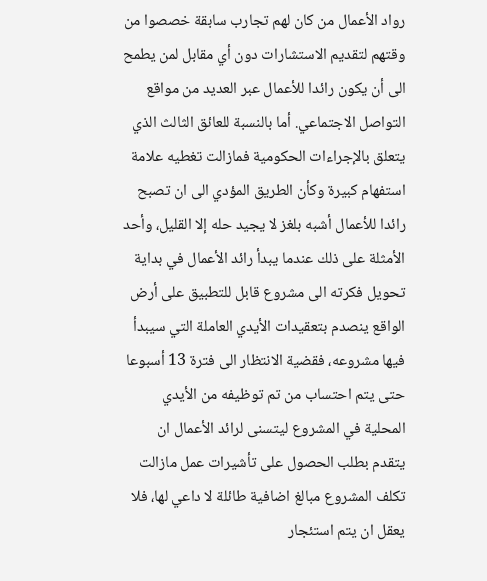رواد الأعمال من كان لهم تجارب سابقة خصصوا من وقتهم لتقديم الاستشارات دون أي مقابل لمن يطمح الى أن يكون رائدا للأعمال عبر العديد من مواقع التواصل الاجتماعي. أما بالنسبة للعائق الثالث الذي يتعلق بالإجراءات الحكومية فمازالت تغطيه علامة استفهام كبيرة وكأن الطريق المؤدي الى ان تصبح رائدا للأعمال أشبه بلغز لا يجيد حله إلا القليل، وأحد الأمثلة على ذلك عندما يبدأ رائد الأعمال في بداية تحويل فكرته الى مشروع قابل للتطبيق على أرض الواقع ينصدم بتعقيدات الأيدي العاملة التي سيبدأ فيها مشروعه، فقضية الانتظار الى فترة 13 أسبوعا حتى يتم احتساب من تم توظيفه من الأيدي المحلية في المشروع ليتسنى لرائد الأعمال ان يتقدم بطلب الحصول على تأشيرات عمل مازالت تكلف المشروع مبالغ اضافية طائلة لا داعي لها، فلا يعقل ان يتم استئجار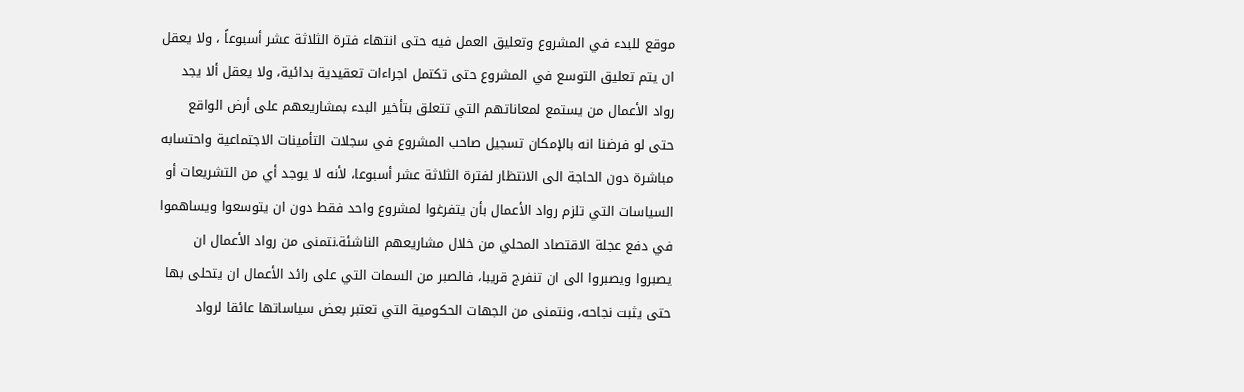موقع للبدء في المشروع وتعليق العمل فيه حتى انتهاء فترة الثلاثة عشر أسبوعاً ، ولا يعقل ان يتم تعليق التوسع في المشروع حتى تكتمل اجراءات تعقيدية بدائية، ولا يعقل ألا يجد رواد الأعمال من يستمع لمعاناتهم التي تتعلق بتأخير البدء بمشاريعهم على أرض الواقع حتى لو فرضنا انه بالإمكان تسجيل صاحب المشروع في سجلات التأمينات الاجتماعية واحتسابه مباشرة دون الحاجة الى الانتظار لفترة الثلاثة عشر أسبوعا، لأنه لا يوجد أي من التشريعات أو السياسات التي تلزم رواد الأعمال بأن يتفرغوا لمشروع واحد فقط دون ان يتوسعوا ويساهموا في دفع عجلة الاقتصاد المحلي من خلال مشاريعهم الناشئة.نتمنى من رواد الأعمال ان يصبروا ويصبروا الى ان تنفرج قريبا، فالصبر من السمات التي على رائد الأعمال ان يتحلى بها حتى يثبت نجاحه، ونتمنى من الجهات الحكومية التي تعتبر بعض سياساتها عائقا لرواد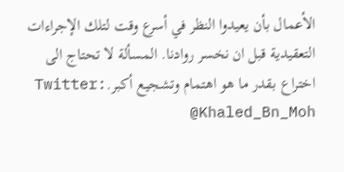الأعمال بأن يعيدوا النظر في أسرع وقت لتلك الإجراءات التعقيدية قبل ان نخسر روادنا. المسألة لا تحتاج الى اختراع بقدر ما هو اهتمام وتشجيع أكبر.Twitter: @Khaled_Bn_Moh